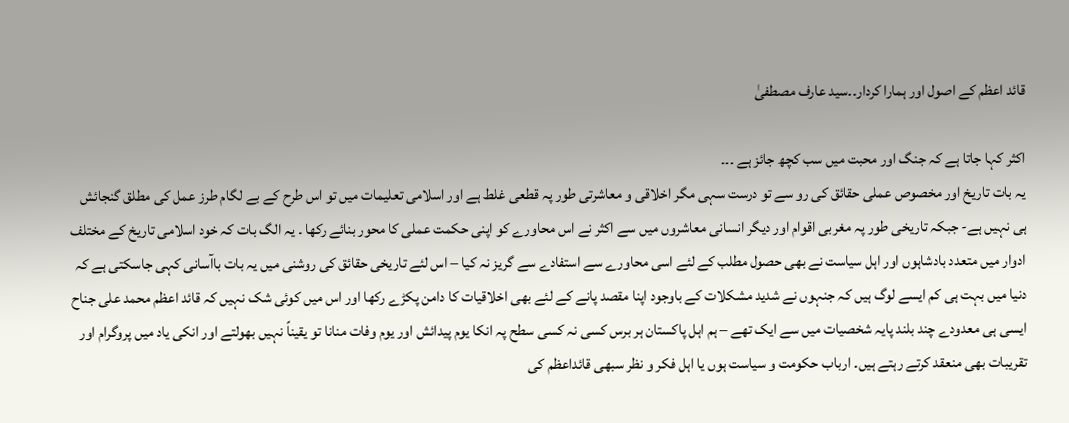قائد اعظم کے اصول اور ہمارا کردار۔۔سید عارف مصطفیٰ

اکثر کہا جاتا ہے کہ جنگ اور محبت میں سب کچھ جائز ہے ۔۔۔
یہ بات تاریخ اور مخصوص عملی حقائق کی رو سے تو درست سہی مگر اخلاقی و معاشرتی طور پہ قطعی غلط ہے اور اسلامی تعلیمات میں تو اس طرح کے بے لگام طرز عمل کی مطلق گنجائش ہی نہیں ہے- جبکہ تاریخی طور پہ مغربی اقوام اور دیگر انسانی معاشروں میں سے اکثر نے اس محاورے کو اپنی حکمت عملی کا محور بنائے رکھا ۔ یہ الگ بات کہ خود اسلامی تاریخ کے مختلف ادوار میں متعدد بادشاہوں اور اہل سیاست نے بھی حصول مطلب کے لئے اسی محاورے سے استفادے سے گریز نہ کیا – اس لئے تاریخی حقائق کی روشنی میں یہ بات باآسانی کہی جاسکتی ہے کہ دنیا میں بہت ہی کم ایسے لوگ ہیں کہ جنہوں نے شدید مشکلات کے باوجود اپنا مقصد پانے کے لئے بھی اخلاقیات کا دامن پکڑے رکھا اور اس میں کوئی شک نہیں کہ قائد اعظم محمد علی جناح ایسی ہی معدودے چند بلند پایہ شخصیات میں سے ایک تھے – ہم اہل پاکستان ہر برس کسی نہ کسی سطح پہ انکا یوم پیدائش اور یوم وفات منانا تو یقیناً نہیں بھولتے اور انکی یاد میں پروگرام اور تقریبات بھی منعقد کرتے رہتے ہیں۔ ارباب حکومت و سیاست ہوں یا اہل فکر و نظر سبھی قائداعظم کی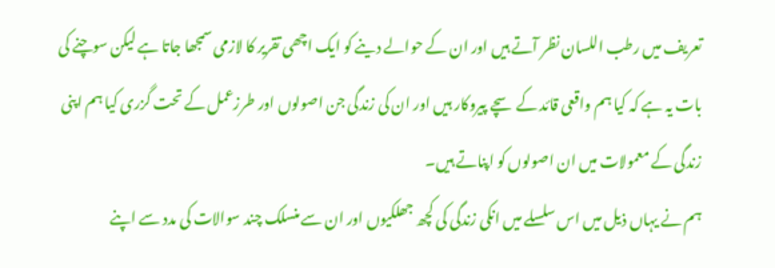تعریف میں رطب اللسان نظر آتے ہیں اور ان کے حوالے دینے کو ایک اچھی تقریر کا لازمی سمجھا جاتا ہے لیکن سوچنے کی بات یہ ہے کہ کیا ہم واقعی قائد کے سچے پیروکار ہیں اور ان کی زندگی جن اصولوں اور طرزعمل کے تحت گزری کیا ہم اپنی زندگی کے معمولات میں ان اصولوں کو اپناتے ہیں۔
ہم نے یہاں ذیل میں اس سلسلے میں انکی زندگی کی کچھ جھلکیوں اور ان سے منسلک چند سوالات کی مدد سے اپنے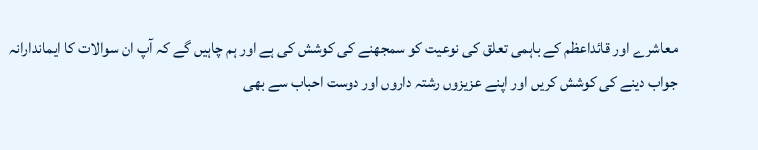معاشرے اور قائداعظم کے باہمی تعلق کی نوعیت کو سمجھنے کی کوشش کی ہے اور ہم چاہیں گے کہ آپ ان سوالات کا ایماندارانہ جواب دینے کی کوشش کریں اور اپنے عزیزوں رشتہ داروں اور دوست احباب سے بھی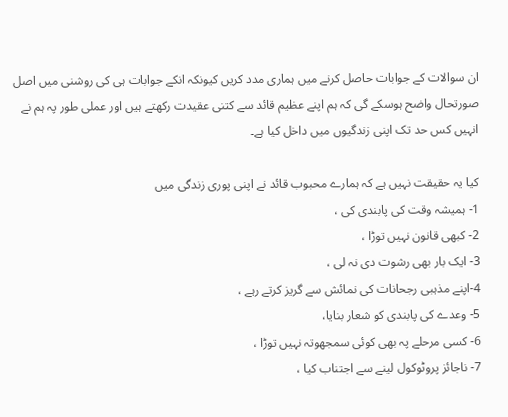ان سوالات کے جوابات حاصل کرنے میں ہماری مدد کریں کیونکہ انکے جوابات ہی کی روشنی میں اصل صورتحال واضح ہوسکے گی کہ ہم اپنے عظیم قائد سے کتنی عقیدت رکھتے ہیں اور عملی طور پہ ہم نے انہیں کس حد تک اپنی زندگیوں میں داخل کیا ہے۔

کیا یہ حقیقت نہیں ہے کہ ہمارے محبوب قائد نے اپنی پوری زندگی میں
1- ہمیشہ وقت کی پابندی کی ،
2- کبھی قانون نہیں توڑا ،
3- ایک بار بھی رشوت دی نہ لی ،
4-اپنے مذہبی رجحانات کی نمائش سے گریز کرتے رہے ،
5- وعدے کی پابندی کو شعار بنایا،
6- کسی مرحلے پہ بھی کوئی سمجھوتہ نہیں توڑا ،
7- ناجائز پروٹوکول لینے سے اجتناب کیا ،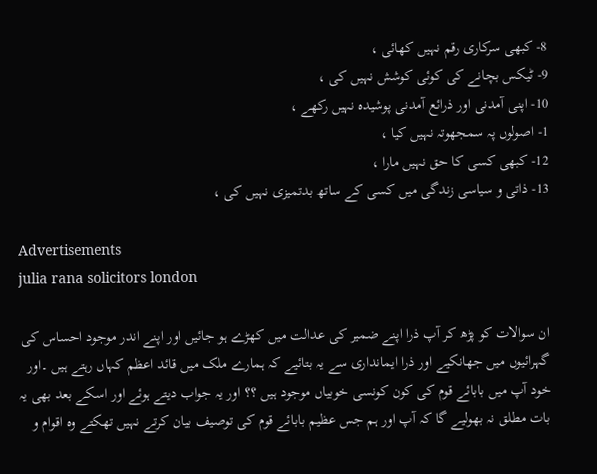8- کبھی سرکاری رقم نہیں کھائی ،
9- ٹیکس بچانے کی کوئی کوشش نہیں کی ،
10- اپنی آمدنی اور ذرائع آمدنی پوشیدہ نہیں رکھے ،
1- اصولوں پہ سمجھوتہ نہیں کیا ،
12- کبھی کسی کا حق نہیں مارا ،
13- ذاتی و سیاسی زندگی میں کسی کے ساتھ بدتمیزی نہیں کی ،

Advertisements
julia rana solicitors london

ان سوالات کو پڑھ کر آپ ذرا اپنے ضمیر کی عدالت میں کھڑے ہو جائیں اور اپنے اندر موجود احساس کی گہرائیوں میں جھانکیے اور ذرا ایمانداری سے یہ بتائیے کہ ہمارے ملک میں قائد اعظم کہاں رہتے ہیں ۔اور خود آپ میں بابائے قوم کی کون کونسی خوبیاں موجود ہیں ؟؟ اور یہ جواب دیتے ہوئے اور اسکے بعد بھی یہ بات مطلق نہ بھولیے گا کہ آپ اور ہم جس عظیم بابائے قوم کی توصیف بیان کرتے نہیں تھکتے وہ اقوام و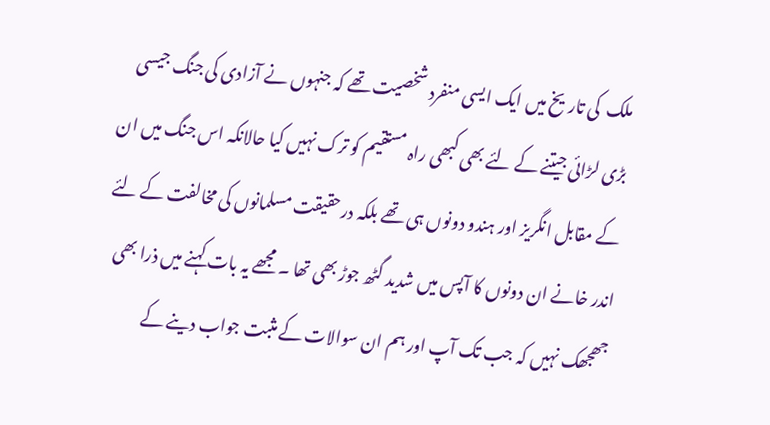ملک  کی تاریخ میں ایک ایسی منفرد شخصیت تھے کہ جنہوں نے آزادی کی جنگ جیسی بڑی لڑائی جیتنے کے لئے بھی کبھی راہ مستقیم کو ترک نہیں کیا حالانکہ اس جنگ میں ان کے مقابل انگریز اور ہندو دونوں‌ ہی تھے بلکہ درحقیقت مسلمانوں کی مخالفت کے لئے اندر خانے ان دونوں کا آپس میں شدید گٹھ جوڑ بھی تھا ۔ مجھے یہ بات کہنے میں ذرا بھی جھجھک نہیں کہ جب تک آپ اور ہم ان سوالات کے مثبت جواب دینے کے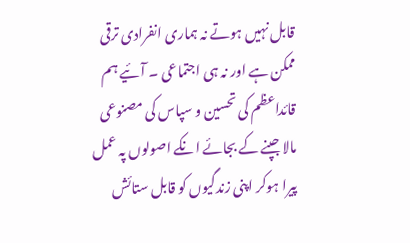قابل نہیں ہوتے نہ ہماری انفرادی ترقی ممکن ہے اور نہ ہی اجتماعی ۔ آئیے ہم قائداعظم کی تحسین و سپاس کی مصنوعی مالا جپنے کے بجائے انکے اصولوں پہ عمل پیرا ہوکر اپنی زندگیوں کو قابل ستائش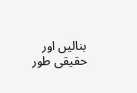بنالیں اور حقیقی طور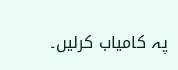پہ کامیاب کرلیں۔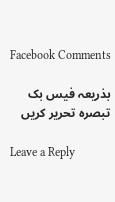Facebook Comments

بذریعہ فیس بک تبصرہ تحریر کریں

Leave a Reply